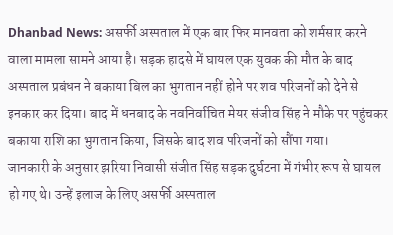Dhanbad News: असर्फी अस्पताल में एक बार फिर मानवता को शर्मसार करने वाला मामला सामने आया है। सड़क हादसे में घायल एक युवक की मौत के बाद अस्पताल प्रबंधन ने बकाया बिल का भुगतान नहीं होने पर शव परिजनों को देने से इनकार कर दिया। बाद में धनबाद के नवनिर्वाचित मेयर संजीव सिंह ने मौके पर पहुंचकर बकाया राशि का भुगतान किया, जिसके बाद शव परिजनों को सौंपा गया।
जानकारी के अनुसार झरिया निवासी संजीत सिंह सड़क दुर्घटना में गंभीर रूप से घायल हो गए थे। उन्हें इलाज के लिए असर्फी अस्पताल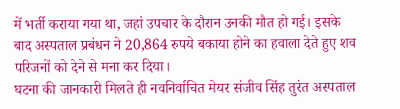में भर्ती कराया गया था, जहां उपचार के दौरान उनकी मौत हो गई। इसके बाद अस्पताल प्रबंधन ने 20,864 रुपये बकाया होने का हवाला देते हुए शव परिजनों को देने से मना कर दिया।
घटना की जानकारी मिलते ही नवनिर्वाचित मेयर संजीव सिंह तुरंत अस्पताल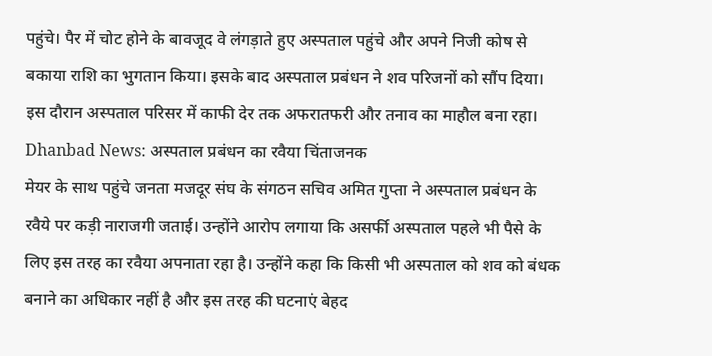पहुंचे। पैर में चोट होने के बावजूद वे लंगड़ाते हुए अस्पताल पहुंचे और अपने निजी कोष से बकाया राशि का भुगतान किया। इसके बाद अस्पताल प्रबंधन ने शव परिजनों को सौंप दिया। इस दौरान अस्पताल परिसर में काफी देर तक अफरातफरी और तनाव का माहौल बना रहा।
Dhanbad News: अस्पताल प्रबंधन का रवैया चिंताजनक
मेयर के साथ पहुंचे जनता मजदूर संघ के संगठन सचिव अमित गुप्ता ने अस्पताल प्रबंधन के रवैये पर कड़ी नाराजगी जताई। उन्होंने आरोप लगाया कि असर्फी अस्पताल पहले भी पैसे के लिए इस तरह का रवैया अपनाता रहा है। उन्होंने कहा कि किसी भी अस्पताल को शव को बंधक बनाने का अधिकार नहीं है और इस तरह की घटनाएं बेहद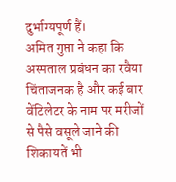दुर्भाग्यपूर्ण हैं।
अमित गुप्ता ने कहा कि अस्पताल प्रबंधन का रवैया चिंताजनक है और कई बार वेंटिलेटर के नाम पर मरीजों से पैसे वसूले जाने की शिकायतें भी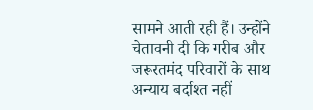सामने आती रही हैं। उन्होंने चेतावनी दी कि गरीब और जरूरतमंद परिवारों के साथ अन्याय बर्दाश्त नहीं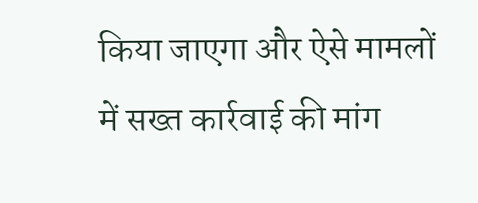किया जाएगा और ऐसे मामलों में सख्त कार्रवाई की मांग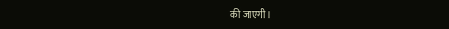की जाएगी।